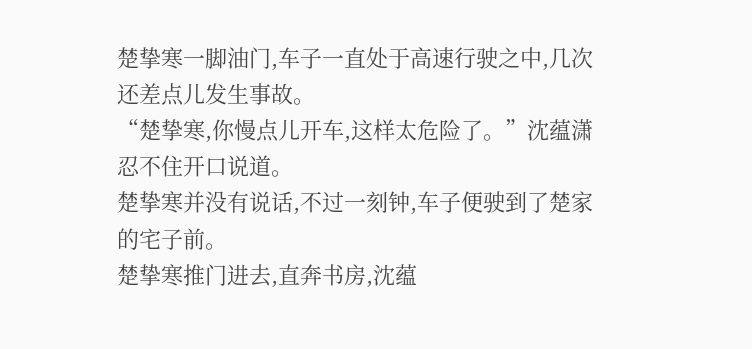楚挚寒一脚油门,车子一直处于高速行驶之中,几次还差点儿发生事故。
“楚挚寒,你慢点儿开车,这样太危险了。”沈蕴潇忍不住开口说道。
楚挚寒并没有说话,不过一刻钟,车子便驶到了楚家的宅子前。
楚挚寒推门进去,直奔书房,沈蕴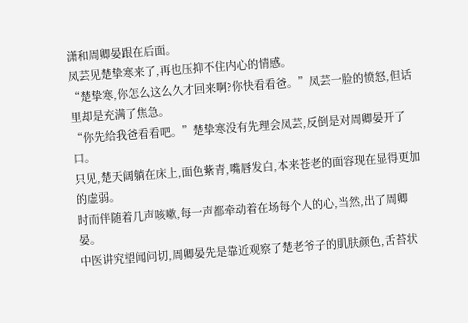潇和周卿晏跟在后面。
凤芸见楚挚寒来了,再也压抑不住内心的情感。
“楚挚寒,你怎么这么久才回来啊?你快看看爸。”凤芸一脸的愤怒,但话里却是充满了焦急。
“你先给我爸看看吧。”楚挚寒没有先理会凤芸,反倒是对周卿晏开了口。
只见,楚天阔躺在床上,面色紫青,嘴唇发白,本来苍老的面容现在显得更加的虚弱。
时而伴随着几声咳嗽,每一声都牵动着在场每个人的心,当然,出了周卿晏。
中医讲究望闻问切,周卿晏先是靠近观察了楚老爷子的肌肤颜色,舌苔状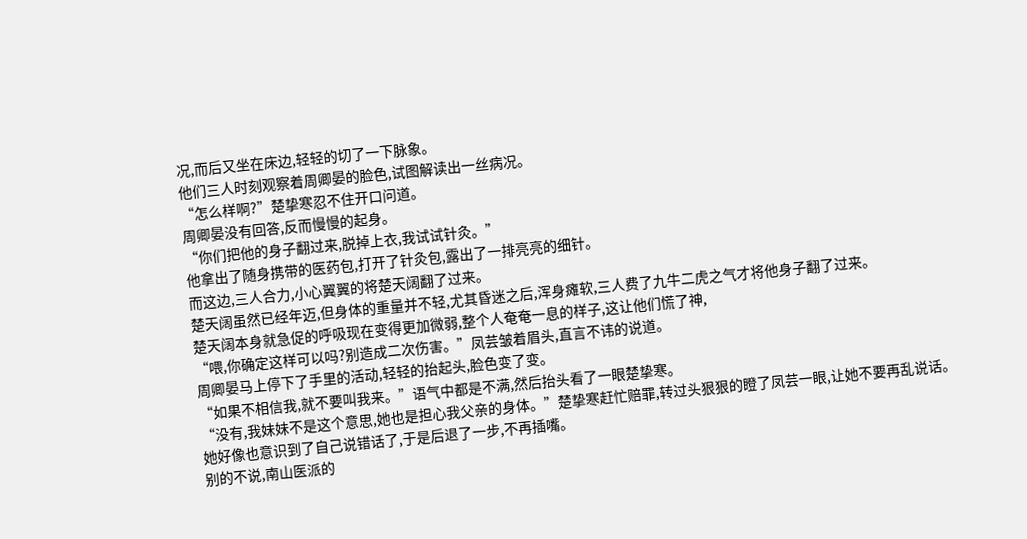况,而后又坐在床边,轻轻的切了一下脉象。
他们三人时刻观察着周卿晏的脸色,试图解读出一丝病况。
“怎么样啊?”楚挚寒忍不住开口问道。
周卿晏没有回答,反而慢慢的起身。
“你们把他的身子翻过来,脱掉上衣,我试试针灸。”
他拿出了随身携带的医药包,打开了针灸包,露出了一排亮亮的细针。
而这边,三人合力,小心翼翼的将楚天阔翻了过来。
楚天阔虽然已经年迈,但身体的重量并不轻,尤其昏迷之后,浑身瘫软,三人费了九牛二虎之气才将他身子翻了过来。
楚天阔本身就急促的呼吸现在变得更加微弱,整个人奄奄一息的样子,这让他们慌了神,
“喂,你确定这样可以吗?别造成二次伤害。”凤芸皱着眉头,直言不讳的说道。
周卿晏马上停下了手里的活动,轻轻的抬起头,脸色变了变。
“如果不相信我,就不要叫我来。”语气中都是不满,然后抬头看了一眼楚挚寒。
“没有,我妹妹不是这个意思,她也是担心我父亲的身体。”楚挚寒赶忙赔罪,转过头狠狠的瞪了凤芸一眼,让她不要再乱说话。
她好像也意识到了自己说错话了,于是后退了一步,不再插嘴。
别的不说,南山医派的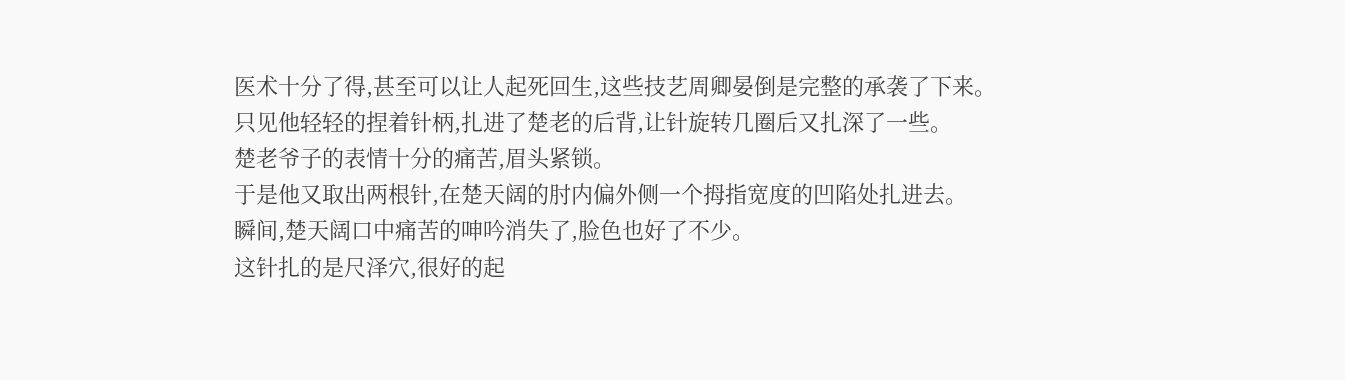医术十分了得,甚至可以让人起死回生,这些技艺周卿晏倒是完整的承袭了下来。
只见他轻轻的捏着针柄,扎进了楚老的后背,让针旋转几圈后又扎深了一些。
楚老爷子的表情十分的痛苦,眉头紧锁。
于是他又取出两根针,在楚天阔的肘内偏外侧一个拇指宽度的凹陷处扎进去。
瞬间,楚天阔口中痛苦的呻吟消失了,脸色也好了不少。
这针扎的是尺泽穴,很好的起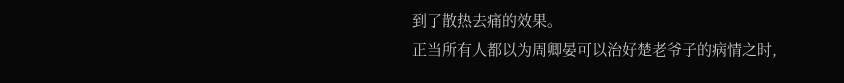到了散热去痛的效果。
正当所有人都以为周卿晏可以治好楚老爷子的病情之时,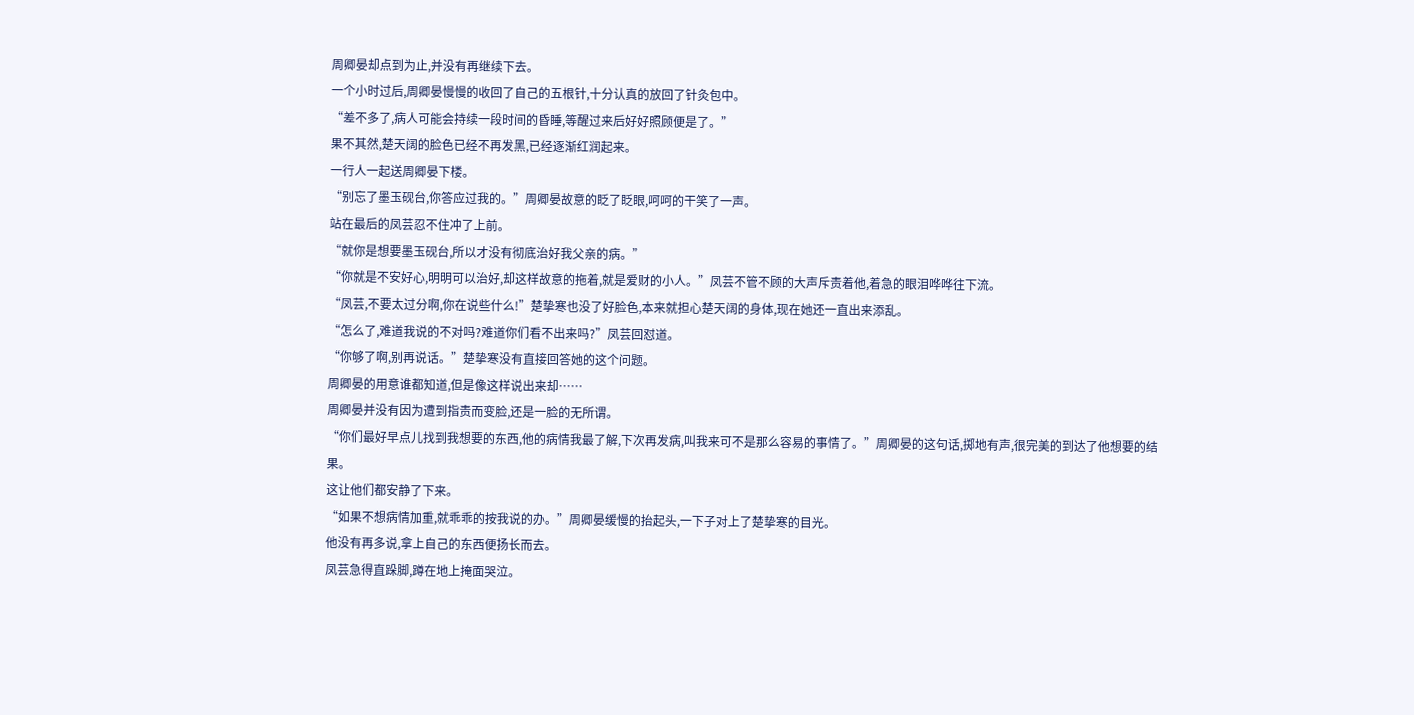周卿晏却点到为止,并没有再继续下去。
一个小时过后,周卿晏慢慢的收回了自己的五根针,十分认真的放回了针灸包中。
“差不多了,病人可能会持续一段时间的昏睡,等醒过来后好好照顾便是了。”
果不其然,楚天阔的脸色已经不再发黑,已经逐渐红润起来。
一行人一起送周卿晏下楼。
“别忘了墨玉砚台,你答应过我的。”周卿晏故意的眨了眨眼,呵呵的干笑了一声。
站在最后的凤芸忍不住冲了上前。
“就你是想要墨玉砚台,所以才没有彻底治好我父亲的病。”
“你就是不安好心,明明可以治好,却这样故意的拖着,就是爱财的小人。”凤芸不管不顾的大声斥责着他,着急的眼泪哗哗往下流。
“凤芸,不要太过分啊,你在说些什么!”楚挚寒也没了好脸色,本来就担心楚天阔的身体,现在她还一直出来添乱。
“怎么了,难道我说的不对吗?难道你们看不出来吗?”凤芸回怼道。
“你够了啊,别再说话。”楚挚寒没有直接回答她的这个问题。
周卿晏的用意谁都知道,但是像这样说出来却……
周卿晏并没有因为遭到指责而变脸,还是一脸的无所谓。
“你们最好早点儿找到我想要的东西,他的病情我最了解,下次再发病,叫我来可不是那么容易的事情了。”周卿晏的这句话,掷地有声,很完美的到达了他想要的结果。
这让他们都安静了下来。
“如果不想病情加重,就乖乖的按我说的办。”周卿晏缓慢的抬起头,一下子对上了楚挚寒的目光。
他没有再多说,拿上自己的东西便扬长而去。
凤芸急得直跺脚,蹲在地上掩面哭泣。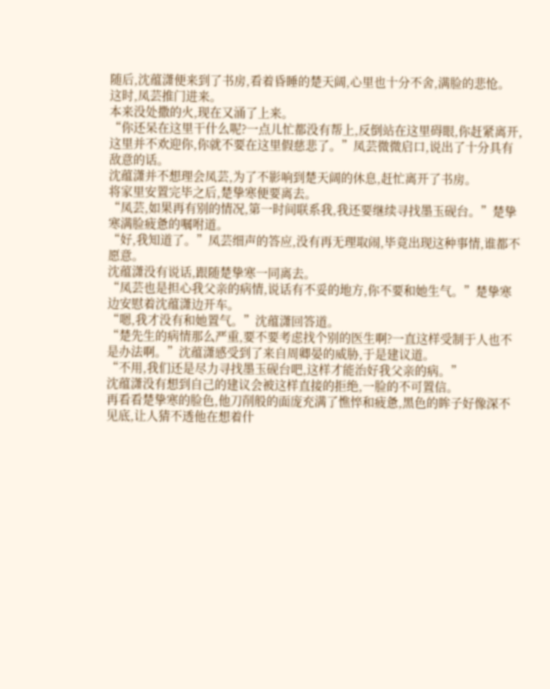随后,沈蕴潇便来到了书房,看着昏睡的楚天阔,心里也十分不舍,满脸的悲怆。
这时,凤芸推门进来。
本来没处撒的火,现在又涌了上来。
“你还呆在这里干什么呢?一点儿忙都没有帮上,反倒站在这里碍眼,你赶紧离开,这里并不欢迎你,你就不要在这里假慈悲了。”凤芸微微启口,说出了十分具有敌意的话。
沈蕴潇并不想理会凤芸,为了不影响到楚天阔的休息,赶忙离开了书房。
将家里安置完毕之后,楚挚寒便要离去。
“凤芸,如果再有别的情况,第一时间联系我,我还要继续寻找墨玉砚台。”楚挚寒满脸疲惫的嘱咐道。
“好,我知道了。”凤芸细声的答应,没有再无理取闹,毕竟出现这种事情,谁都不愿意。
沈蕴潇没有说话,跟随楚挚寒一同离去。
“凤芸也是担心我父亲的病情,说话有不妥的地方,你不要和她生气。”楚挚寒边安慰着沈蕴潇边开车。
“嗯,我才没有和她置气。”沈蕴潇回答道。
“楚先生的病情那么严重,要不要考虑找个别的医生啊?一直这样受制于人也不是办法啊。”沈蕴潇感受到了来自周卿晏的威胁,于是建议道。
“不用,我们还是尽力寻找墨玉砚台吧,这样才能治好我父亲的病。”
沈蕴潇没有想到自己的建议会被这样直接的拒绝,一脸的不可置信。
再看看楚挚寒的脸色,他刀削般的面庞充满了憔悴和疲惫,黑色的眸子好像深不见底,让人猜不透他在想着什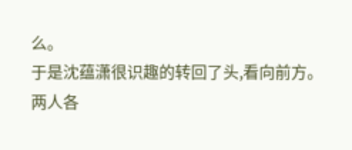么。
于是沈蕴潇很识趣的转回了头,看向前方。
两人各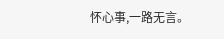怀心事,一路无言。